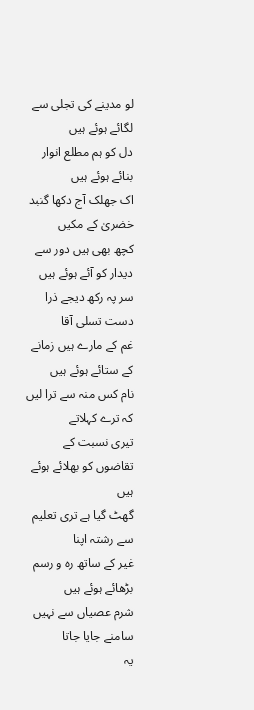لو مدینے کی تجلی سے لگائے ہوئے ہیں
دل کو ہم مطلع انوار بنائے ہوئے ہیں
اک جھلک آج دکھا گنبد خضریٰ کے مکیں
کچھ بھی ہیں دور سے دیدار کو آئے ہوئے ہیں
سر پہ رکھ دیجے ذرا دست تسلی آقا
غم کے مارے ہیں زمانے کے ستائے ہوئے ہیں
نام کس منہ سے ترا لیں کہ ترے کہلاتے
تیری نسبت کے تقاضوں کو بھلائے ہوئے ہیں
گھٹ گیا ہے تری تعلیم سے رشتہ اپنا
غیر کے ساتھ رہ و رسم بڑھائے ہوئے ہیں
شرم عصیاں سے نہیں سامنے جایا جاتا
یہ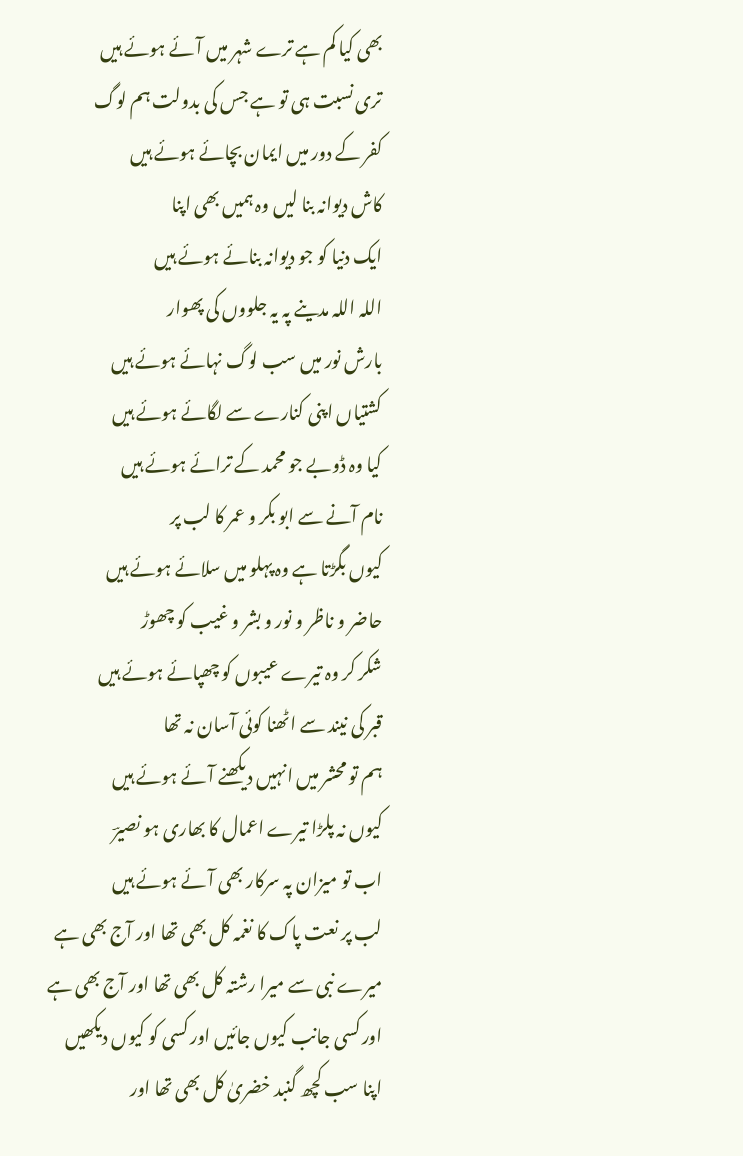بھی کیا کم ہے ترے شہر میں آئے ہوئے ہیں
تری نسبت ہی تو ہے جس کی بدولت ہم لوگ
کفر کے دور میں ایمان بچائے ہوئے ہیں
کاش دیوانہ بنا لیں وہ ہمیں بھی اپنا
ایک دنیا کو جو دیوانہ بنائے ہوئے ہیں
اللہ اللہ مدینے پہ یہ جلووں کی پھوار
بارش نور میں سب لوگ نہائے ہوئے ہیں
کشتیاں اپنی کنارے سے لگائے ہوئے ہیں
کیا وہ ڈوبے جو محمد کے ترائے ہوئے ہیں
نام آنے سے ابو بکر و عمر کا لب پر
کیوں بگڑتا ہے وہ پہلو میں سلائے ہوئے ہیں
حاضر و ناظر و نور و بشر و غیب کو چھوڑ
شکر کر وہ تیرے عیبوں کو چھپائے ہوئے ہیں
قبر کی نیند سے اٹھنا کوئی آسان نہ تھا
ہم تو محشر میں انہیں دیکھنے آئے ہوئے ہیں
کیوں نہ پلڑا تیرے اعمال کا بھاری ہو نصیرؔ
اب تو میزان پہ سرکار بھی آئے ہوئے ہیں
لب پر نعت پاک کا نغمہ کل بھی تھا اور آج بھی ہے
میرے نبی سے میرا رشتہ کل بھی تھا اور آج بھی ہے
اور کسی جانب کیوں جائیں اور کسی کو کیوں دیکھیں
اپنا سب کچھ گنبد خضریٰ کل بھی تھا اور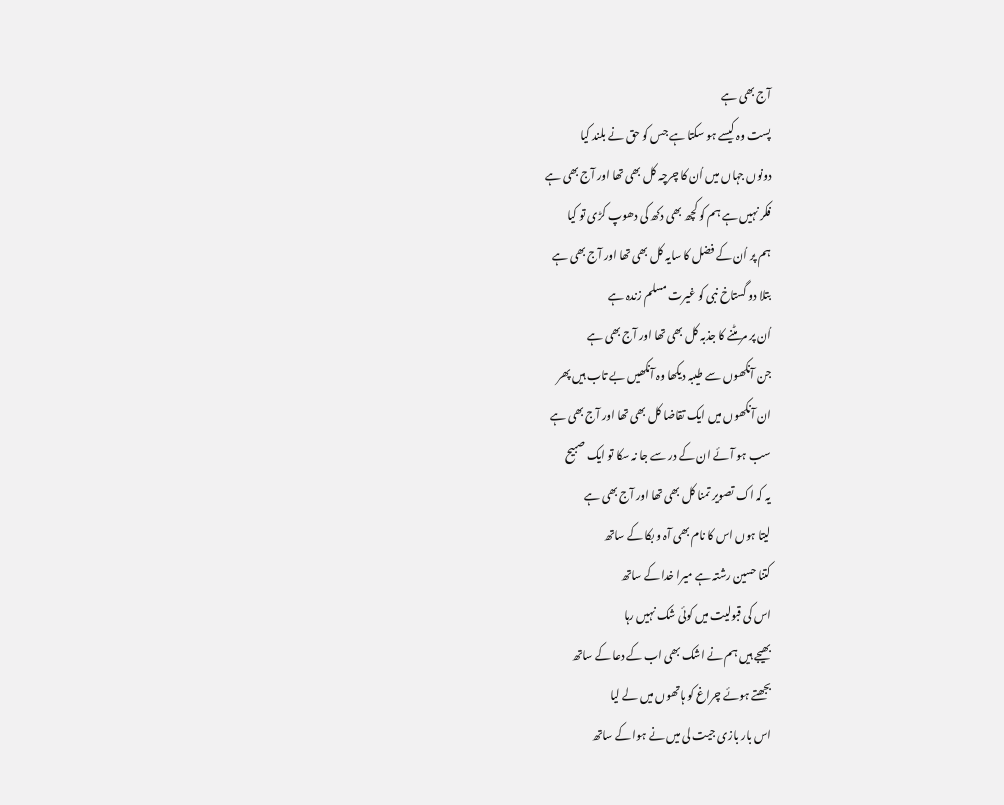آج بھی ہے
پست وہ کیسے ہو سکتا ہے جس کو حق نے بلند کیا
دونوں جہاں میں اُن کا چرچہ کل بھی تھا اور آج بھی ہے
فکر نہیں ہے ہم کو کچھ بھی دکھ کی دھوپ کڑی تو کیا
ہم پر اُن کے فضل کا سایہ کل بھی تھا اور آج بھی ہے
بتلا دو گستاخ نبی کو غیرت مسلم زندہ ہے
اُن پر مر مٹنے کا جذبہ کل بھی تھا اور آج بھی ہے
جن آنکھوں سے طیبہ دیکھا وہ آنکھیں بے تاب ہیں پھر
ان آنکھوں میں ایک تقاضا کل بھی تھا اور آج بھی ہے
سب ہو آئے ان کے در سے جا نہ سکا تو ایک صبیح
یہ کہ اک تصویر تمنا کل بھی تھا اور آج بھی ہے
لیتا ہوں اس کا نام بھی آہ و بکا کے ساتھ
کتنا حسین رشتہ ہے میرا خدا کے ساتھ
اس کی قبولیت میں کوئی شک نہیں رہا
بھیجے ہیں ہم نے اشک بھی اب کے دعا کے ساتھ
بجھتے ہوئے چراغ کو ہاتھوں میں لے لیا
اس بار بازی جیت لی میں نے ہوا کے ساتھ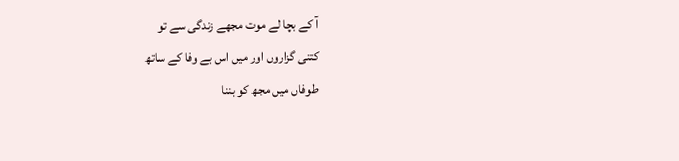آ کے بچا لے موت مجھے زندگی سے تو
کتنی گزاروں اور میں اس بے وفا کے ساتھ
طوفاں میں مجھ کو بننا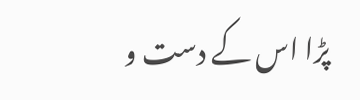پڑا اس کے دست و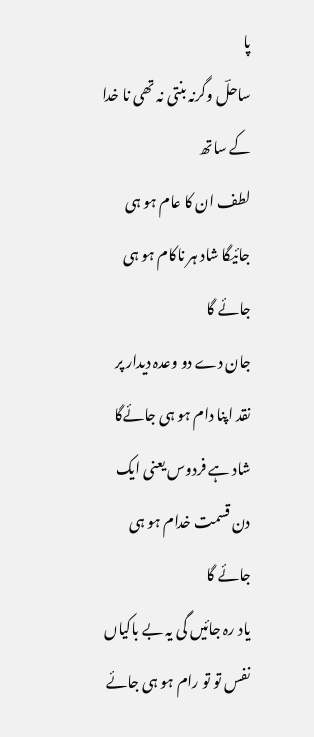پا
ساحلؔ وگرنہ بنتی نہ تھی نا خدا کے ساتھ
لطف ان کا عام ہو ہی جائیگا شاد ہر ناکام ہو ہی جائے گا
جان دے دو وعدہ دیدار پر نقد اپنا دام ہو ہی جائےگا
شاد ہے فردوس یعنی ایک دن قسمت خدام ہو ہی جائے گا
یاد رہ جائیں گی یہ بے باکیاں نفس تو تو رام ہو ہی جائے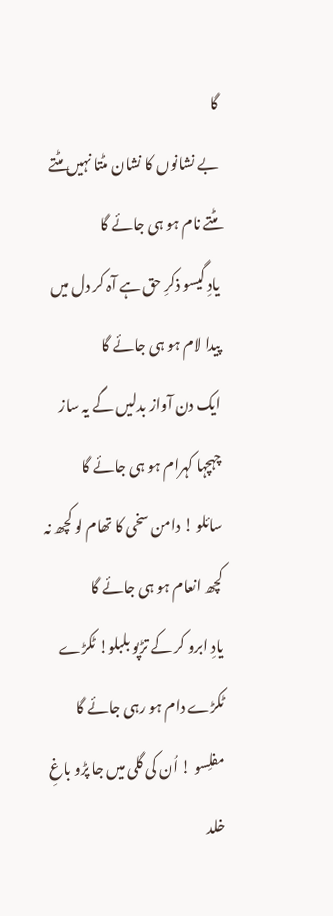گا
بے نشانوں کا نشان مٹتا نہیں مٹتے مٹتے نام ہو ہی جائے گا
یادِ گیسو ذکرِ حق ہے آہ کر دل میں پیدا لام ہو ہی جائے گا
ایک دن آواز بدلیں گے یہ ساز چہچہا کہرام ہو ہی جائے گا
سائلو ! دامن سخی کا تھام لو کچھ نہ کچھ انعام ہو ہی جائے گا
یادِ ابرو کر کے تڑپو بلبلو! ٹکڑے ٹکڑے دام ہو رہی جائے گا
مفلِسو ! اُن کی گلی میں جا پڑو باغِ خلد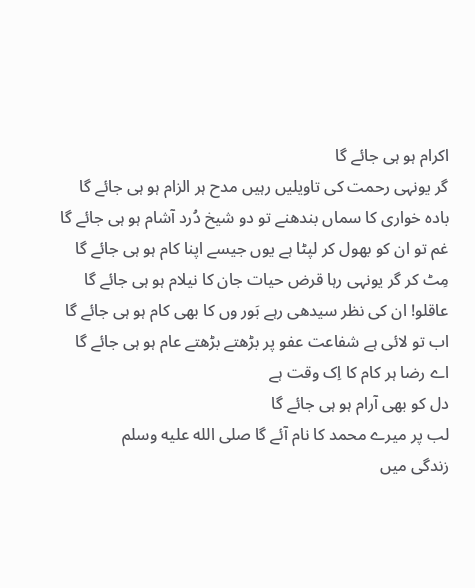اکرام ہو ہی جائے گا
گر یونہی رحمت کی تاویلیں رہیں مدح ہر الزام ہو ہی جائے گا
بادہ خواری کا سماں بندھنے تو دو شیخ دُرد آشام ہو ہی جائے گا
غم تو ان کو بھول کر لپٹا ہے یوں جیسے اپنا کام ہو ہی جائے گا
مِٹ کر گر یونہی رہا قرض حیات جان کا نیلام ہو ہی جائے گا
عاقلو! ان کی نظر سیدھی رہے بَور وں کا بھی کام ہو ہی جائے گا
اب تو لائی ہے شفاعت عفو پر بڑھتے بڑھتے عام ہو ہی جائے گا
اے رضا ہر کام کا اِک وقت ہے
دل کو بھی آرام ہو ہی جائے گا
لب پر میرے محمد کا نام آئے گا صلى الله عليه وسلم
زندگی میں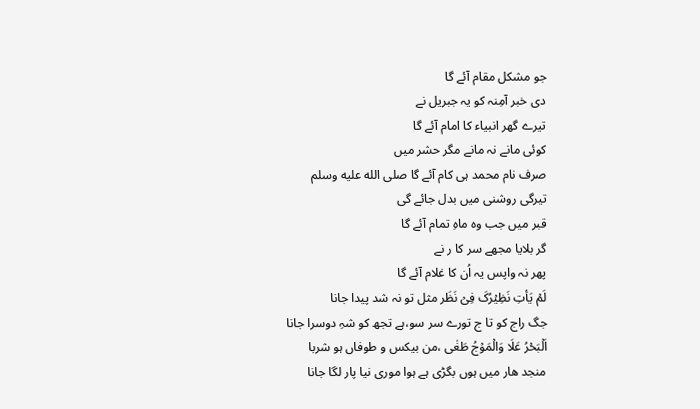جو مشکل مقام آئے گا
دی خبر آمِنہ کو یہ جبریل نے
تیرے گھر انبیاء کا امام آئے گا
کوئی مانے نہ مانے مگر حشر میں
صرف نام محمد ہی کام آئے گا صلى الله عليه وسلم
تیرگی روشنی میں بدل جائے گی
قبر میں جب وہ ماہِ تمام آئے گا
گر بلایا مجھے سر کا ر نے
پھر نہ واپس یہ اُن کا غلام آئے گا
لَمۡ یَأتِ نَظِیۡرُکَ فِیۡ نَظَر مثل تو نہ شد پیدا جانا
جگ راج کو تا ج تورے سر سو،ہے تجھ کو شہِ دوسرا جانا
اَلۡبَحۡرُ عَلَا وَالۡمَوۡجُ طَغٰی ،من بیکس و طوفاں ہو شربا
منجد ھار میں ہوں بگڑی ہے ہوا موری نیا پار لگا جانا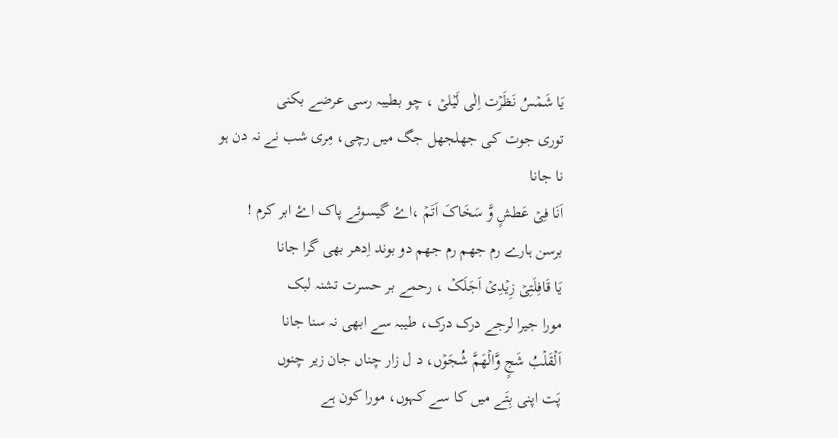یَا شَمۡسُ نَظَرۡت اِلٰی لَیۡلیۡ ، چو بطیبہ رسی عرضے بکنی
توری جوت کی جھلجھل جگ میں رچی، مِری شب نے نہ دن ہو نا جانا
اَنَا فِیۡ عَطشٍ وَّ سَخَاکَ اَتَمۡ ،اۓ گیسوئے پاک اۓ ابر کرم !
برسن ہارے رم جھم رم جھم دو بوند اِدھر بھی گرا جانا
یَا قَافِلَتِیۡ زِیۡدِیۡ اَجَلَکۡ ، رحمے بر حسرت تشنہ لبک
مورا جیرا لرجے درک درک، طیبہ سے ابھی نہ سنا جانا
اَلۡقَلۡبُ شَجٍ وَّالۡھَمَّ شُجَوۡں، د ل زار چناں جان زیر چنوں
پَت اپنی بِتَے میں کا سے کہوں، مورا کون ہے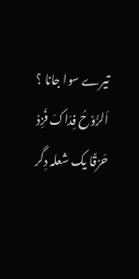تیرے سوا جانا ؟
اَلرُّوۡحُ فِدَاکَ فَزِدۡ حَرۡقًا یک شعلہ دِگر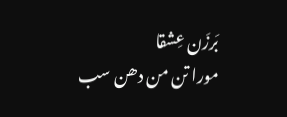بَرزَن عِشقا
مورا تن من دھن سب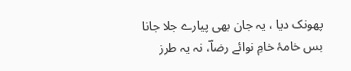پھونک دیا ، یہ جان بھی پیارے جلا جانا
بس خامۂ خامِ نوائے رضاؔ، نہ یہ طرز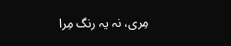مِری، نہ یہ رنگ مِرا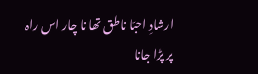ارشادِ احبّا ناطق تھا نا چار اس راہ پر پڑا جانا